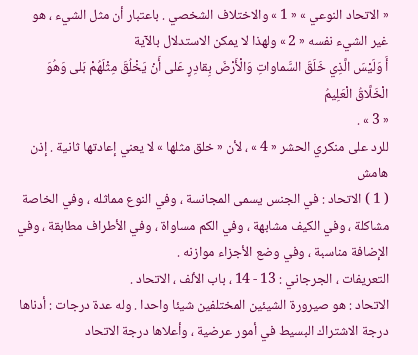« الاتحاد النوعي » « 1 » والاختلاف الشخصي . باعتبار أن مثل الشيء ، هو غير الشيء نفسه « 2 » ولهذا لا يمكن الاستدلال بالآية
أَ وَلَيْسَ الَّذِي خَلَقَ السَّماواتِ وَالْأَرْضَ بِقادِرٍ عَلى أَنْ يَخْلُقَ مِثْلَهُمْ بَلى وَهُوَ الْخَلَّاقُ الْعَلِيمُ
« 3 » .
للرد على منكري الحشر « 4 » ، لأن « خلق مثلها » لا يعني إعادتها ثانية . إذن
هامش
( 1 ) الاتحاد : في الجنس يسمى المجانسة ، وفي النوع مماثله ، وفي الخاصة مشاكلة ، وفي الكيف مشابهة ، وفي الكم مساواة ، وفي الأطراف مطابقة ، وفي الإضافة مناسبة ، وفي وضع الأجزاء موازنه .
التعريفات ، الجرجاني : 13 - 14 ، باب الألف ، الاتحاد .
الاتحاد : هو صيرورة الشيئين المختلفين شيئا واحدا . وله عدة درجات : أدناها درجة الاشتراك البسيط في أمور عرضية ، وأعلاها درجة الاتحاد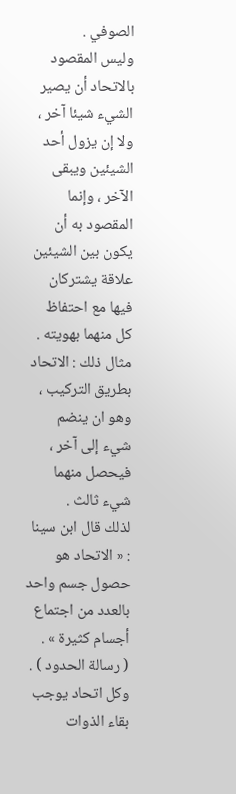الصوفي .
وليس المقصود بالاتحاد أن يصير الشيء شيئا آخر ، ولا إن يزول أحد الشيئين ويبقى الآخر ، وإنما المقصود به أن يكون بين الشيئين علاقة يشتركان فيها مع احتفاظ كل منهما بهويته .
مثال ذلك : الاتحاد بطريق التركيب ، وهو ان ينضم شيء إلى آخر ، فيحصل منهما شيء ثالث .
لذلك قال ابن سينا : « الاتحاد هو حصول جسم واحد بالعدد من اجتماع أجسام كثيرة » .
( رسالة الحدود ) . وكل اتحاد يوجب بقاء الذوات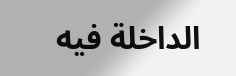الداخلة فيه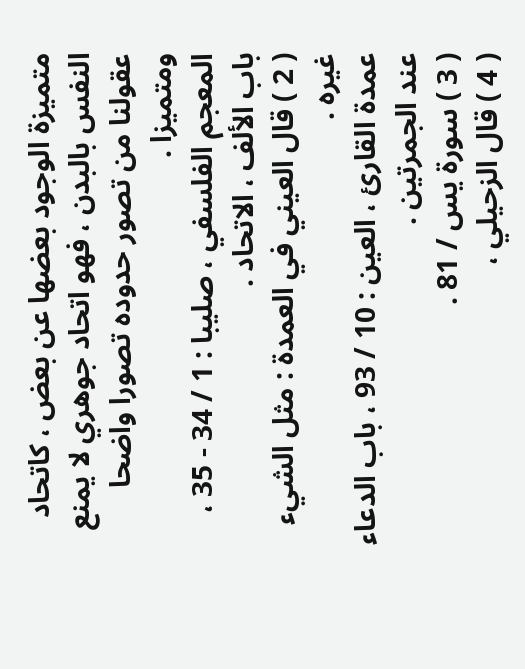متميزة الوجود بعضها عن بعض ، كاتحاد النفس بالبدن ، فهو اتحاد جوهري لا يمنع عقولنا من تصور حدوده تصورا واضحا ومتميزا .
المعجم الفلسفي ، صليبا : 1 / 34 - 35 ، باب الألف ، الاتحاد .
( 2 ) قال العيني في العمدة : مثل الشيء غيره .
عمدة القارئ ، العين : 10 / 93 ، باب الدعاء عند الجمرتين .
( 3 ) سورة يس / 81 .
( 4 ) قال الزحيلي ،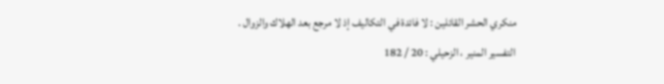منكري الحشر القائلين : لا فائدة في التكاليف إذ لا مرجع بعد الهلاك والزوال .
التفسير المنير ، الزحيلي : 20 / 182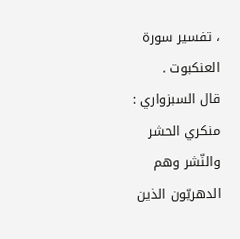، تفسير سورة العنكبوت .
قال السبزواري : منكري الحشر والنّشر وهم الدهريّون الذين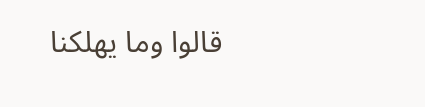قالوا وما يهلكنا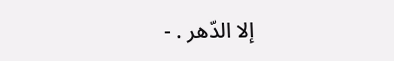إلا الدّهر . -